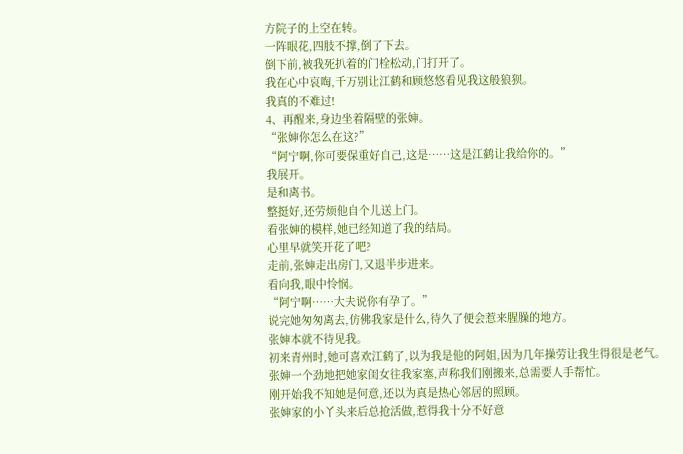方院子的上空在转。
一阵眼花,四肢不撑,倒了下去。
倒下前,被我死扒着的门栓松动,门打开了。
我在心中哀啕,千万别让江鹤和顾悠悠看见我这般狼狈。
我真的不难过!
4、再醒来,身边坐着隔壁的张婶。
“张婶你怎么在这?”
“阿宁啊,你可要保重好自己,这是……这是江鹤让我给你的。”
我展开。
是和离书。
整挺好,还劳烦他自个儿送上门。
看张婶的模样,她已经知道了我的结局。
心里早就笑开花了吧?
走前,张婶走出房门,又退半步进来。
看向我,眼中怜悯。
“阿宁啊……大夫说你有孕了。”
说完她匆匆离去,仿佛我家是什么,待久了便会惹来腥臊的地方。
张婶本就不待见我。
初来青州时,她可喜欢江鹤了,以为我是他的阿姐,因为几年操劳让我生得很是老气。
张婶一个劲地把她家闺女往我家塞,声称我们刚搬来,总需要人手帮忙。
刚开始我不知她是何意,还以为真是热心邻居的照顾。
张婶家的小丫头来后总抢活做,惹得我十分不好意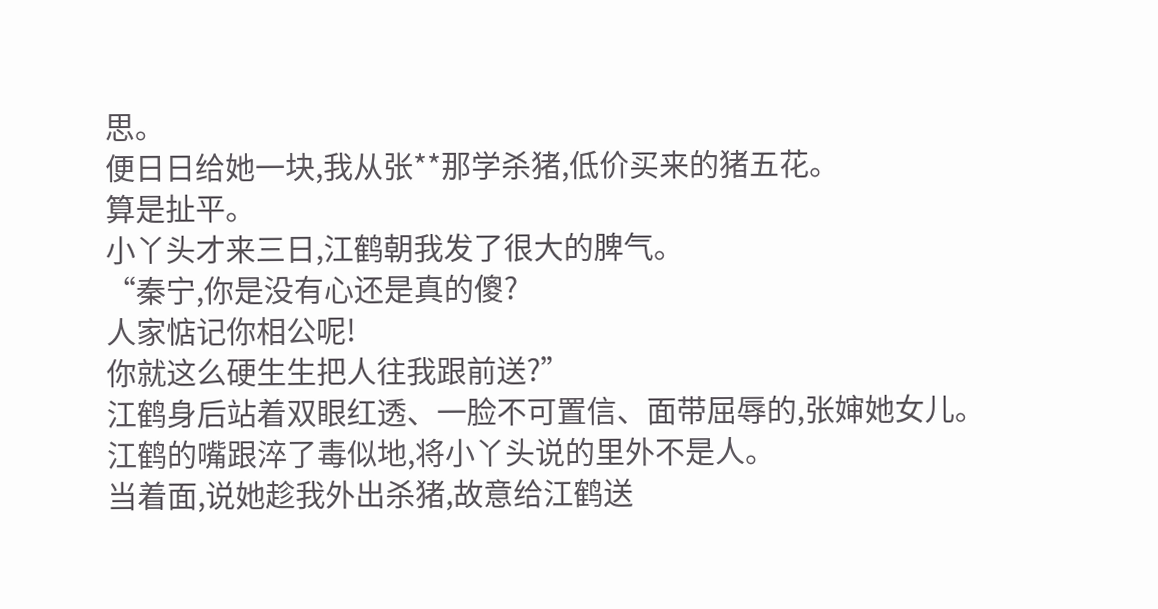思。
便日日给她一块,我从张**那学杀猪,低价买来的猪五花。
算是扯平。
小丫头才来三日,江鹤朝我发了很大的脾气。
“秦宁,你是没有心还是真的傻?
人家惦记你相公呢!
你就这么硬生生把人往我跟前送?”
江鹤身后站着双眼红透、一脸不可置信、面带屈辱的,张婶她女儿。
江鹤的嘴跟淬了毒似地,将小丫头说的里外不是人。
当着面,说她趁我外出杀猪,故意给江鹤送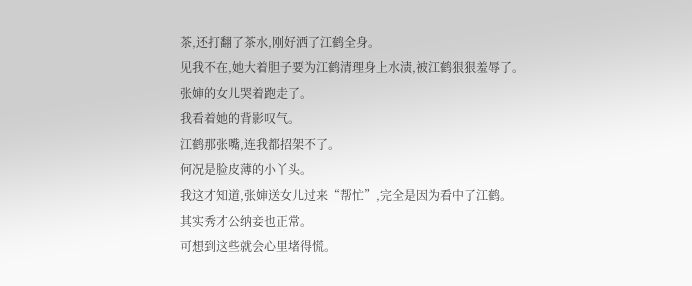茶,还打翻了茶水,刚好洒了江鹤全身。
见我不在,她大着胆子要为江鹤清理身上水渍,被江鹤狠狠羞辱了。
张婶的女儿哭着跑走了。
我看着她的背影叹气。
江鹤那张嘴,连我都招架不了。
何况是脸皮薄的小丫头。
我这才知道,张婶送女儿过来“帮忙”,完全是因为看中了江鹤。
其实秀才公纳妾也正常。
可想到这些就会心里堵得慌。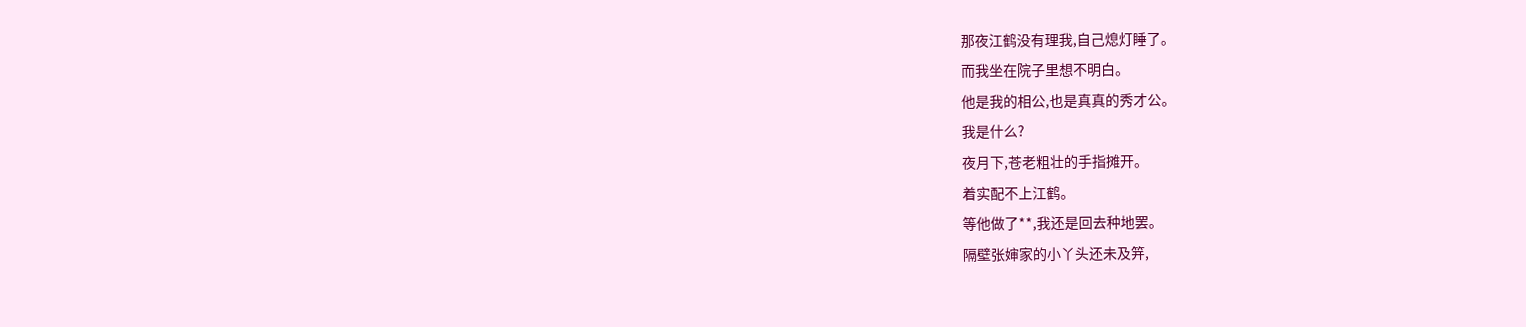那夜江鹤没有理我,自己熄灯睡了。
而我坐在院子里想不明白。
他是我的相公,也是真真的秀才公。
我是什么?
夜月下,苍老粗壮的手指摊开。
着实配不上江鹤。
等他做了**,我还是回去种地罢。
隔壁张婶家的小丫头还未及笄,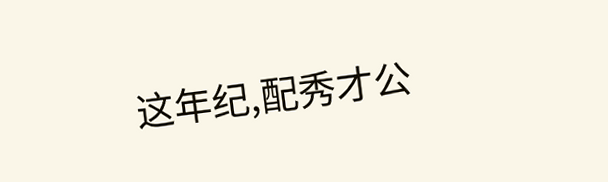这年纪,配秀才公